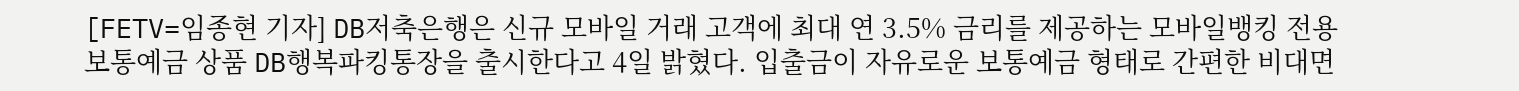[FETV=임종현 기자] DB저축은행은 신규 모바일 거래 고객에 최대 연 3.5% 금리를 제공하는 모바일뱅킹 전용 보통예금 상품 DB행복파킹통장을 출시한다고 4일 밝혔다. 입출금이 자유로운 보통예금 형태로 간편한 비대면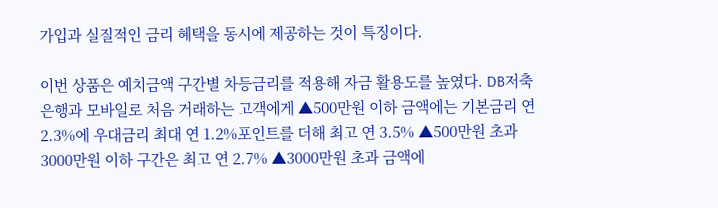가입과 실질적인 금리 혜택을 동시에 제공하는 것이 특징이다.

이번 상품은 예치금액 구간별 차등금리를 적용해 자금 활용도를 높였다. DB저축은행과 모바일로 처음 거래하는 고객에게 ▲500만원 이하 금액에는 기본금리 연 2.3%에 우대금리 최대 연 1.2%포인트를 더해 최고 연 3.5% ▲500만원 초과 3000만원 이하 구간은 최고 연 2.7% ▲3000만원 초과 금액에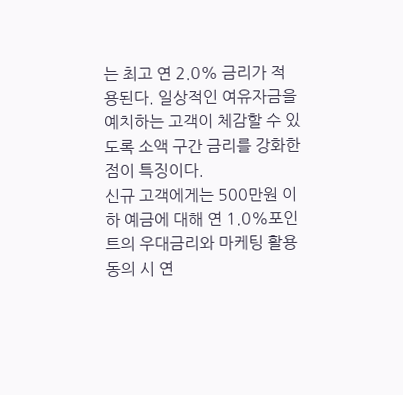는 최고 연 2.0% 금리가 적용된다. 일상적인 여유자금을 예치하는 고객이 체감할 수 있도록 소액 구간 금리를 강화한 점이 특징이다.
신규 고객에게는 500만원 이하 예금에 대해 연 1.0%포인트의 우대금리와 마케팅 활용 동의 시 연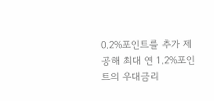0.2%포인트를 추가 제공해 최대 연 1.2%포인트의 우대금리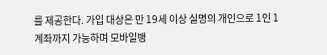를 제공한다. 가입 대상은 만 19세 이상 실명의 개인으로 1인 1계좌까지 가능하며 모바일뱅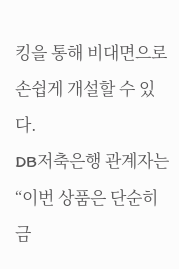킹을 통해 비대면으로 손쉽게 개설할 수 있다.
DB저축은행 관계자는 “이번 상품은 단순히 금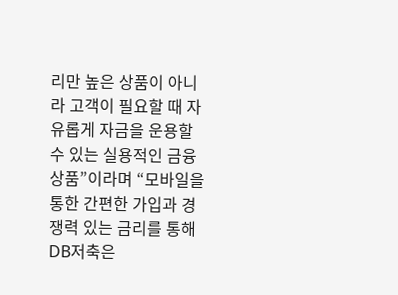리만 높은 상품이 아니라 고객이 필요할 때 자유롭게 자금을 운용할 수 있는 실용적인 금융상품”이라며 “모바일을 통한 간편한 가입과 경쟁력 있는 금리를 통해 DB저축은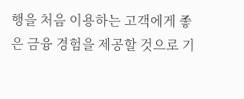행을 처음 이용하는 고객에게 좋은 금융 경험을 제공할 것으로 기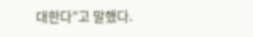대한다”고 말했다.